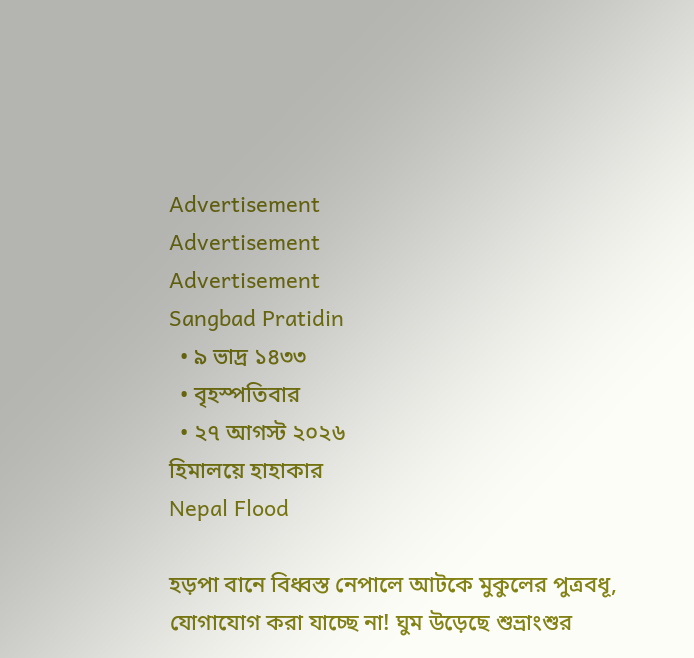Advertisement
Advertisement
Advertisement
Sangbad Pratidin
  • ৯ ভাদ্র ১৪৩৩
  • বৃহস্পতিবার
  • ২৭ আগস্ট ২০২৬
হিমালয়ে হাহাকার
Nepal Flood

হড়পা বানে বিধ্বস্ত নেপালে আটকে মুকুলের পুত্রবধূ, যোগাযোগ করা যাচ্ছে না! ঘুম উড়েছে শুভ্রাংশুর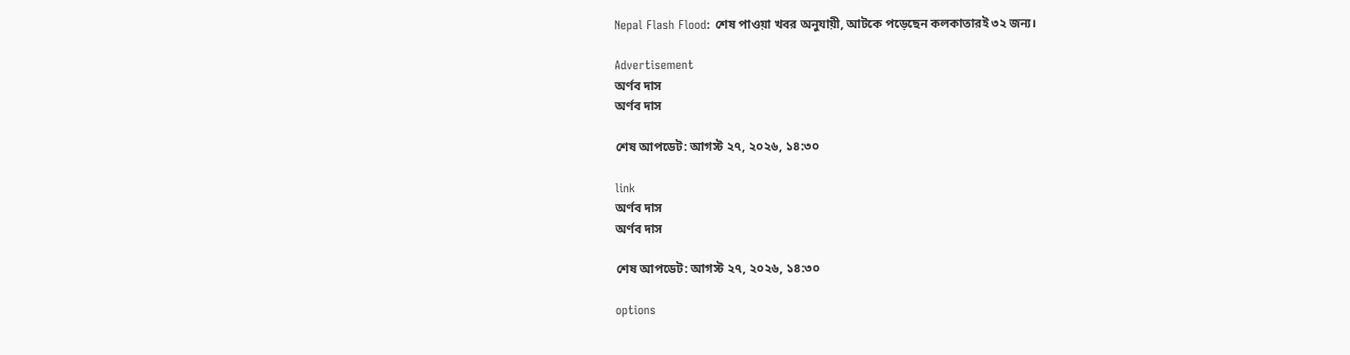Nepal Flash Flood: শেষ পাওয়া খবর অনুযায়ী, আটকে পড়েছেন কলকাতারই ৩২ জন্য।

Advertisement
অর্ণব দাস
অর্ণব দাস

শেষ আপডেট: আগস্ট ২৭, ২০২৬, ১৪:৩০

link
অর্ণব দাস
অর্ণব দাস

শেষ আপডেট: আগস্ট ২৭, ২০২৬, ১৪:৩০

options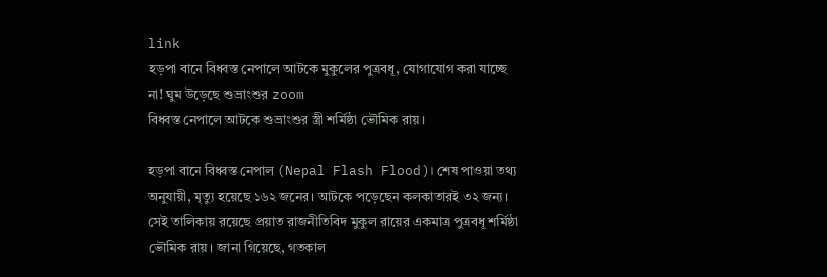link
হড়পা বানে বিধ্বস্ত নেপালে আটকে মুকুলের পুত্রবধূ, যোগাযোগ করা যাচ্ছে না! ঘুম উড়েছে শুভ্রাংশুর zoom
বিধ্বস্ত নেপালে আটকে শুভ্রাংশুর স্ত্রী শর্মিষ্ঠা ভৌমিক রায়।

হড়পা বানে বিধ্বস্ত নেপাল (Nepal Flash Flood)। শেষ পাওয়া তথ্য অনুযায়ী, মৃত্যু হয়েছে ১৬২ জনের। আটকে পড়েছেন কলকাতারই ৩২ জন্য। সেই তালিকায় রয়েছে প্রয়াত রাজনীতিবিদ মুকুল রায়ের একমাত্র পুত্রবধূ শর্মিষ্ঠা ভৌমিক রায়। জানা গিয়েছে, গতকাল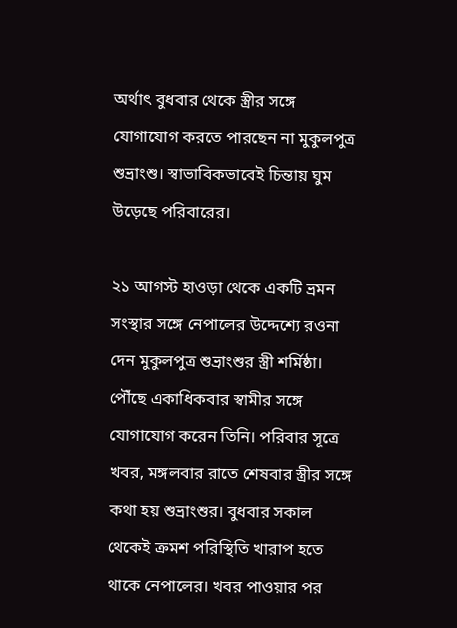অর্থাৎ বুধবার থেকে স্ত্রীর সঙ্গে যোগাযোগ করতে পারছেন না মুকুলপুত্র শুভ্রাংশু। স্বাভাবিকভাবেই চিন্তায় ঘুম উড়েছে পরিবারের।

২১ আগস্ট হাওড়া থেকে একটি ভ্রমন সংস্থার সঙ্গে নেপালের উদ্দেশ্যে রওনা দেন মুকুলপুত্র শুভ্রাংশুর স্ত্রী শর্মিষ্ঠা। পৌঁছে একাধিকবার স্বামীর সঙ্গে যোগাযোগ করেন তিনি। পরিবার সূত্রে খবর, মঙ্গলবার রাতে শেষবার স্ত্রীর সঙ্গে কথা হয় শুভ্রাংশুর। বুধবার সকাল থেকেই ক্রমশ পরিস্থিতি খারাপ হতে থাকে নেপালের। খবর পাওয়ার পর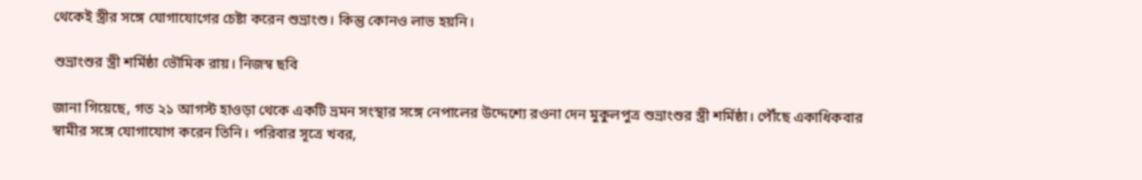থেকেই স্ত্রীর সঙ্গে যোগাযোগের চেষ্টা করেন শুভ্রাংশু। কিন্তু কোনও লাভ হয়নি।

শুভ্রাংশুর স্ত্রী শর্মিষ্ঠা ভৌমিক রায়। নিজস্ব ছবি

জানা গিয়েছে, গত ২১ আগস্ট হাওড়া থেকে একটি ভ্রমন সংস্থার সঙ্গে নেপালের উদ্দেশ্যে রওনা দেন মুকুলপুত্র শুভ্রাংশুর স্ত্রী শর্মিষ্ঠা। পৌঁছে একাধিকবার স্বামীর সঙ্গে যোগাযোগ করেন তিনি। পরিবার সূত্রে খবর,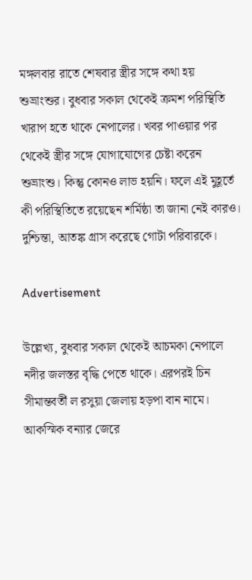মঙ্গলবার রাতে শেষবার স্ত্রীর সঙ্গে কথা হয় শুভ্রাংশুর। বুধবার সকাল থেকেই ক্রমশ পরিস্থিতি খারাপ হতে থাকে নেপালের। খবর পাওয়ার পর থেকেই স্ত্রীর সঙ্গে যোগাযোগের চেষ্টা করেন শুভ্রাংশু। কিন্তু কোনও লাভ হয়নি। ফলে এই মুহূর্তে কী পরিস্থিতিতে রয়েছেন শর্মিষ্ঠা তা জানা নেই কারও। দুশ্চিন্তা, আতঙ্ক গ্রাস করেছে গোটা পরিবারকে।

Advertisement

উল্লেখ্য, বুধবার সকাল থেকেই আচমকা নেপালে নদীর জলস্তর বৃদ্ধি পেতে থাকে। এরপরই চিন সীমান্তবর্তী ল রসুয়া জেলায় হড়পা বান নামে। আকস্মিক বন্যার জেরে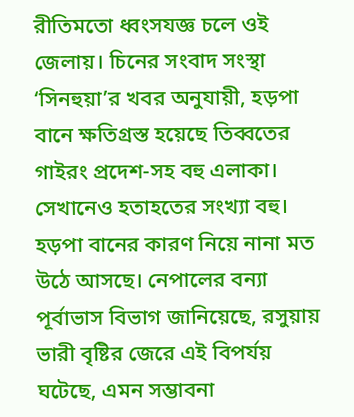রীতিমতো ধ্বংসযজ্ঞ চলে ওই জেলায়। চিনের সংবাদ সংস্থা ‘সিনহুয়া’র খবর অনুযায়ী, হড়পা বানে ক্ষতিগ্রস্ত হয়েছে তিব্বতের গাইরং প্রদেশ-সহ বহু এলাকা। সেখানেও হতাহতের সংখ্যা বহু। হড়পা বানের কারণ নিয়ে নানা মত উঠে আসছে। নেপালের বন্যা পূর্বাভাস বিভাগ জানিয়েছে, রসুয়ায় ভারী বৃষ্টির জেরে এই বিপর্যয় ঘটেছে, এমন সম্ভাবনা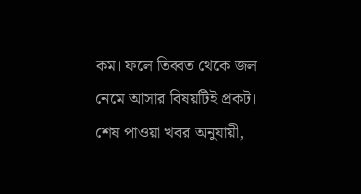কম। ফলে তিব্বত থেকে জল নেমে আসার বিষয়টিই প্রকট। শেষ পাওয়া খবর অনুযায়ী,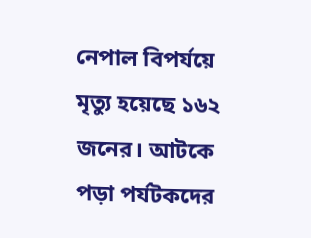নেপাল বিপর্যয়ে মৃত্যু হয়েছে ১৬২ জনের। আটকে পড়া পর্যটকদের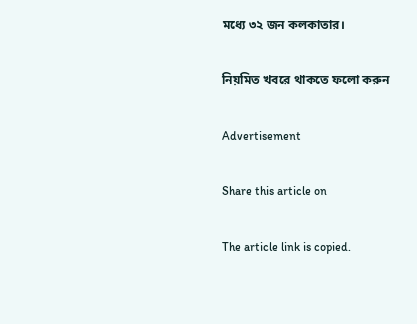মধ্যে ৩২ জন কলকাতার।

নিয়মিত খবরে থাকতে ফলো করুন

Advertisement

Share this article on

The article link is copied.